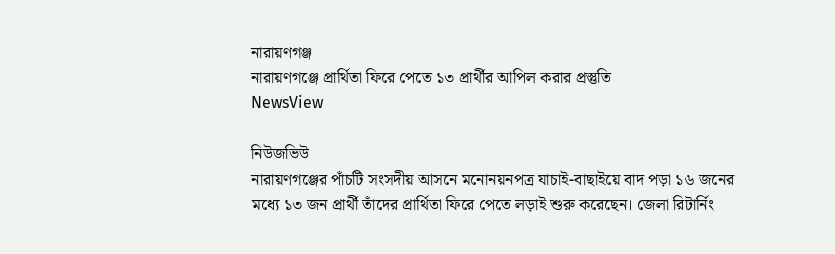নারায়ণগঞ্জ
নারায়ণগঞ্জে প্রার্থিতা ফিরে পেতে ১৩ প্রার্থীর আপিল করার প্রস্তুতি
NewsView

নিউজভিউ
নারায়ণগঞ্জের পাঁচটি সংসদীয় আসনে মনোনয়নপত্র যাচাই-বাছাইয়ে বাদ পড়া ১৬ জনের মধ্যে ১৩ জন প্রার্থী তাঁদের প্রার্থিতা ফিরে পেতে লড়াই শুরু করেছেন। জেলা রিটার্নিং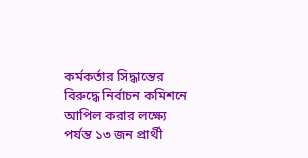কর্মকর্তার সিদ্ধান্তের বিরুদ্ধে নির্বাচন কমিশনে আপিল করার লক্ষ্যে পর্যন্ত ১৩ জন প্রার্থী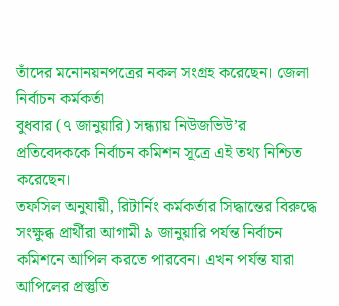তাঁদের মনোনয়নপত্রের নকল সংগ্রহ করেছেন। জেলা নির্বাচন কর্মকর্তা
বুধবার (৭ জানুয়ারি) সন্ধ্যায় নিউজভিউ’র প্রতিবেদককে নির্বাচন কমিশন সূত্রে এই তথ্য নিশ্চিত করেছেন।
তফসিল অনুযায়ী, রিটার্নিং কর্মকর্তার সিদ্ধান্তের বিরুদ্ধে সংক্ষুব্ধ প্রার্থীরা আগামী ৯ জানুয়ারি পর্যন্ত নির্বাচন কমিশনে আপিল করতে পারবেন। এখন পর্যন্ত যারা আপিলের প্রস্তুতি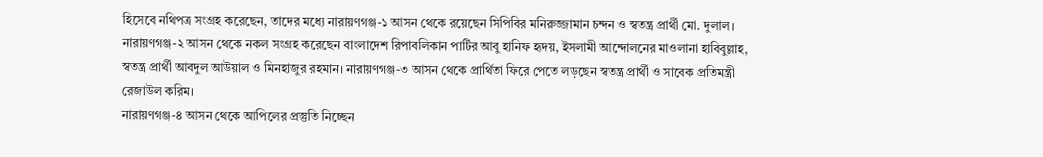হিসেবে নথিপত্র সংগ্রহ করেছেন, তাদের মধ্যে নারায়ণগঞ্জ-১ আসন থেকে রয়েছেন সিপিবির মনিরুজ্জামান চন্দন ও স্বতন্ত্র প্রার্থী মো. দুলাল।
নারায়ণগঞ্জ-২ আসন থেকে নকল সংগ্রহ করেছেন বাংলাদেশ রিপাবলিকান পার্টির আবু হানিফ হৃদয়, ইসলামী আন্দোলনের মাওলানা হাবিবুল্লাহ, স্বতন্ত্র প্রার্থী আবদুল আউয়াল ও মিনহাজুর রহমান। নারায়ণগঞ্জ-৩ আসন থেকে প্রার্থিতা ফিরে পেতে লড়ছেন স্বতন্ত্র প্রার্থী ও সাবেক প্রতিমন্ত্রী রেজাউল করিম।
নারায়ণগঞ্জ-৪ আসন থেকে আপিলের প্রস্তুতি নিচ্ছেন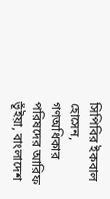সিপিবির ইকবাল হোসেন, গণঅধিকার পরিষদের আরিফ ভূঁইয়া, বাংলাদেশ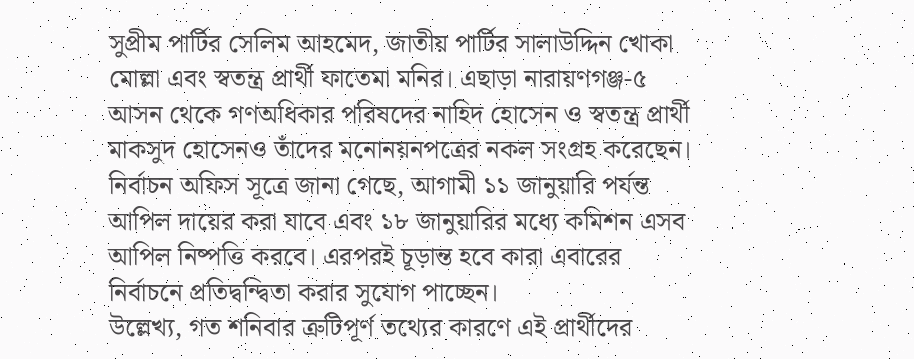সুপ্রীম পার্টির সেলিম আহমেদ, জাতীয় পার্টির সালাউদ্দিন খোকা মোল্লা এবং স্বতন্ত্র প্রার্থী ফাতেমা মনির। এছাড়া নারায়ণগঞ্জ-৫ আসন থেকে গণঅধিকার পরিষদের নাহিদ হোসেন ও স্বতন্ত্র প্রার্থী মাকসুদ হোসেনও তাঁদের মনোনয়নপত্রের নকল সংগ্রহ করেছেন।
নির্বাচন অফিস সূত্রে জানা গেছে, আগামী ১১ জানুয়ারি পর্যন্ত আপিল দায়ের করা যাবে এবং ১৮ জানুয়ারির মধ্যে কমিশন এসব আপিল নিষ্পত্তি করবে। এরপরই চূড়ান্ত হবে কারা এবারের নির্বাচনে প্রতিদ্বন্দ্বিতা করার সুযোগ পাচ্ছেন।
উল্লেখ্য, গত শনিবার ত্রুটিপূর্ণ তথ্যের কারণে এই প্রার্থীদের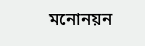মনোনয়ন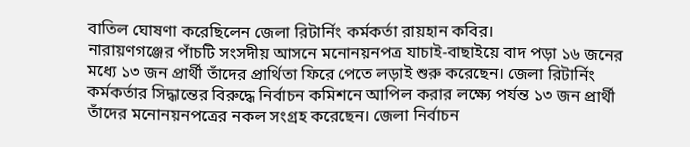বাতিল ঘোষণা করেছিলেন জেলা রিটার্নিং কর্মকর্তা রায়হান কবির।
নারায়ণগঞ্জের পাঁচটি সংসদীয় আসনে মনোনয়নপত্র যাচাই-বাছাইয়ে বাদ পড়া ১৬ জনের মধ্যে ১৩ জন প্রার্থী তাঁদের প্রার্থিতা ফিরে পেতে লড়াই শুরু করেছেন। জেলা রিটার্নিং কর্মকর্তার সিদ্ধান্তের বিরুদ্ধে নির্বাচন কমিশনে আপিল করার লক্ষ্যে পর্যন্ত ১৩ জন প্রার্থী তাঁদের মনোনয়নপত্রের নকল সংগ্রহ করেছেন। জেলা নির্বাচন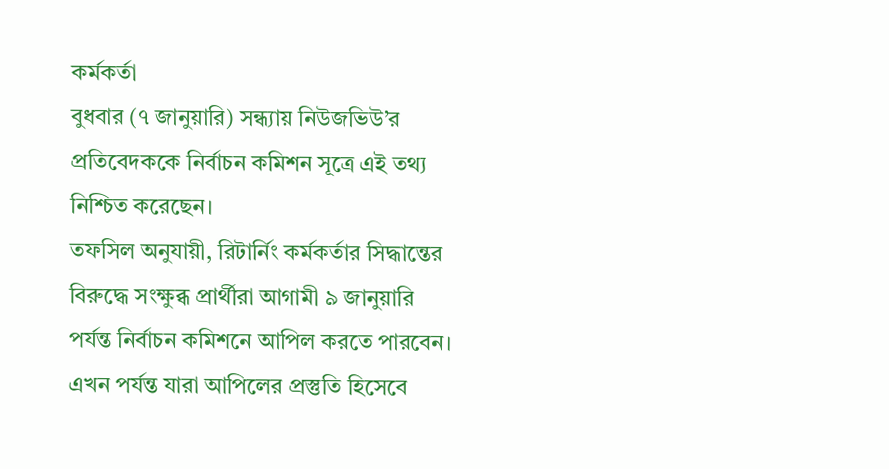কর্মকর্তা
বুধবার (৭ জানুয়ারি) সন্ধ্যায় নিউজভিউ’র প্রতিবেদককে নির্বাচন কমিশন সূত্রে এই তথ্য নিশ্চিত করেছেন।
তফসিল অনুযায়ী, রিটার্নিং কর্মকর্তার সিদ্ধান্তের বিরুদ্ধে সংক্ষুব্ধ প্রার্থীরা আগামী ৯ জানুয়ারি পর্যন্ত নির্বাচন কমিশনে আপিল করতে পারবেন। এখন পর্যন্ত যারা আপিলের প্রস্তুতি হিসেবে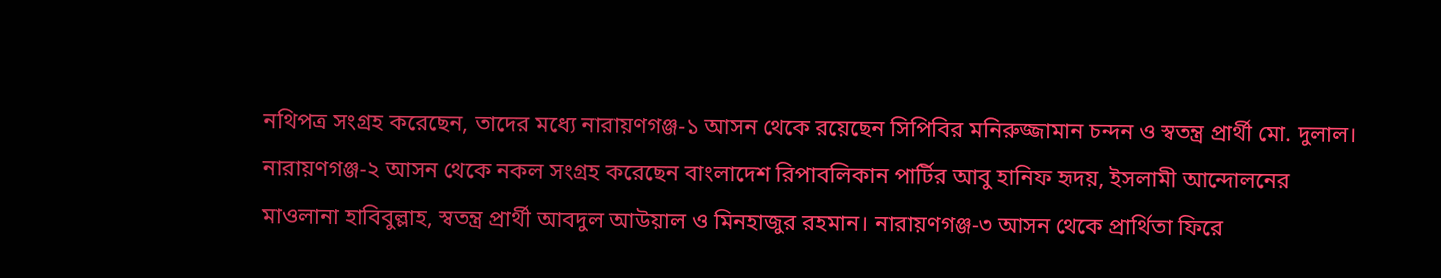নথিপত্র সংগ্রহ করেছেন, তাদের মধ্যে নারায়ণগঞ্জ-১ আসন থেকে রয়েছেন সিপিবির মনিরুজ্জামান চন্দন ও স্বতন্ত্র প্রার্থী মো. দুলাল।
নারায়ণগঞ্জ-২ আসন থেকে নকল সংগ্রহ করেছেন বাংলাদেশ রিপাবলিকান পার্টির আবু হানিফ হৃদয়, ইসলামী আন্দোলনের মাওলানা হাবিবুল্লাহ, স্বতন্ত্র প্রার্থী আবদুল আউয়াল ও মিনহাজুর রহমান। নারায়ণগঞ্জ-৩ আসন থেকে প্রার্থিতা ফিরে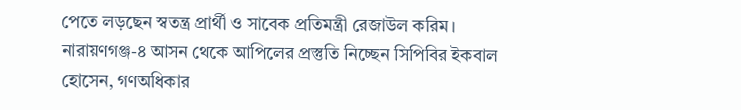পেতে লড়ছেন স্বতন্ত্র প্রার্থী ও সাবেক প্রতিমন্ত্রী রেজাউল করিম।
নারায়ণগঞ্জ-৪ আসন থেকে আপিলের প্রস্তুতি নিচ্ছেন সিপিবির ইকবাল হোসেন, গণঅধিকার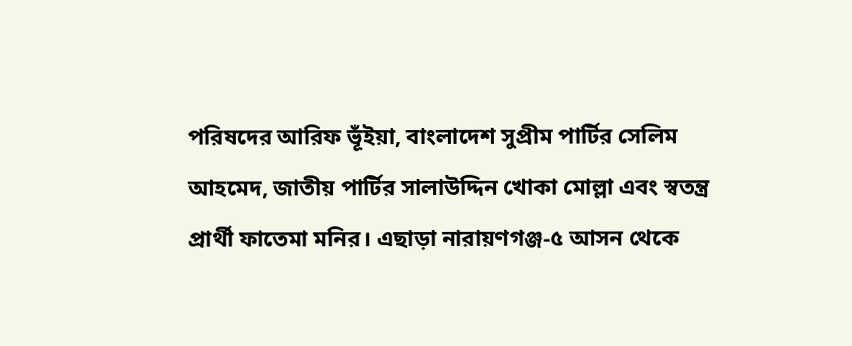পরিষদের আরিফ ভূঁইয়া, বাংলাদেশ সুপ্রীম পার্টির সেলিম আহমেদ, জাতীয় পার্টির সালাউদ্দিন খোকা মোল্লা এবং স্বতন্ত্র প্রার্থী ফাতেমা মনির। এছাড়া নারায়ণগঞ্জ-৫ আসন থেকে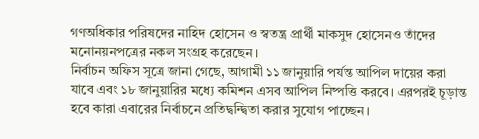গণঅধিকার পরিষদের নাহিদ হোসেন ও স্বতন্ত্র প্রার্থী মাকসুদ হোসেনও তাঁদের মনোনয়নপত্রের নকল সংগ্রহ করেছেন।
নির্বাচন অফিস সূত্রে জানা গেছে, আগামী ১১ জানুয়ারি পর্যন্ত আপিল দায়ের করা যাবে এবং ১৮ জানুয়ারির মধ্যে কমিশন এসব আপিল নিষ্পত্তি করবে। এরপরই চূড়ান্ত হবে কারা এবারের নির্বাচনে প্রতিদ্বন্দ্বিতা করার সুযোগ পাচ্ছেন।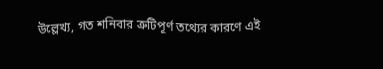উল্লেখ্য, গত শনিবার ত্রুটিপূর্ণ তথ্যের কারণে এই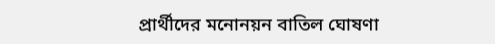প্রার্থীদের মনোনয়ন বাতিল ঘোষণা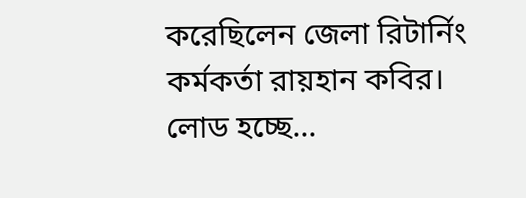করেছিলেন জেলা রিটার্নিং কর্মকর্তা রায়হান কবির।
লোড হচ্ছে...